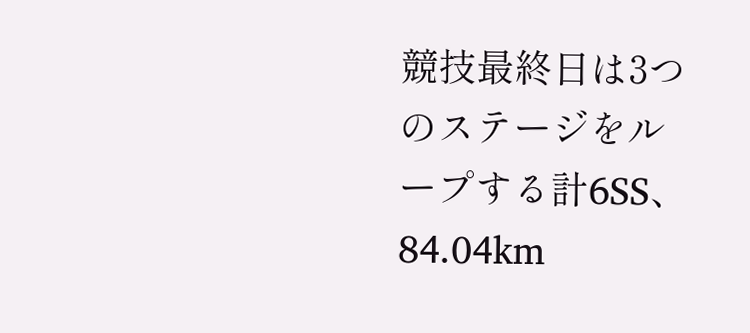競技最終日は3つのステージをループする計6SS、84.04km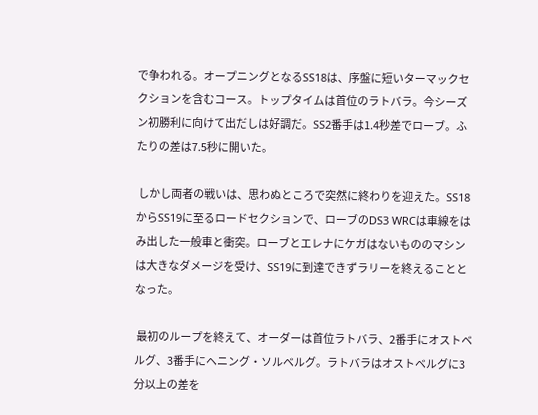で争われる。オープニングとなるSS18は、序盤に短いターマックセクションを含むコース。トップタイムは首位のラトバラ。今シーズン初勝利に向けて出だしは好調だ。SS2番手は1.4秒差でローブ。ふたりの差は7.5秒に開いた。

 しかし両者の戦いは、思わぬところで突然に終わりを迎えた。SS18からSS19に至るロードセクションで、ローブのDS3 WRCは車線をはみ出した一般車と衝突。ローブとエレナにケガはないもののマシンは大きなダメージを受け、SS19に到達できずラリーを終えることとなった。

 最初のループを終えて、オーダーは首位ラトバラ、2番手にオストベルグ、3番手にヘニング・ソルベルグ。ラトバラはオストベルグに3分以上の差を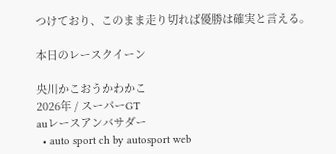つけており、このまま走り切れば優勝は確実と言える。

本日のレースクイーン

央川かこおうかわかこ
2026年 / スーパーGT
auレースアンバサダー
  • auto sport ch by autosport web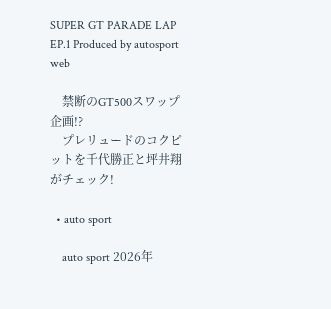SUPER GT PARADE LAP EP.1 Produced by autosport web

    禁断のGT500スワップ企画!?
    プレリュードのコクピットを千代勝正と坪井翔がチェック!

  • auto sport

    auto sport 2026年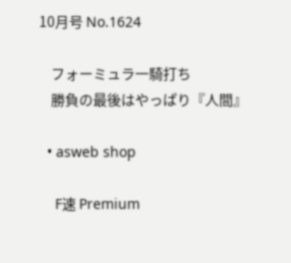10月号 No.1624

    フォーミュラ一騎打ち
    勝負の最後はやっぱり『人間』

  • asweb shop

    F速 Premium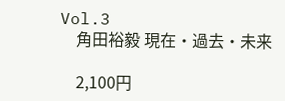Vol.3
    角田裕毅 現在・過去・未来

    2,100円